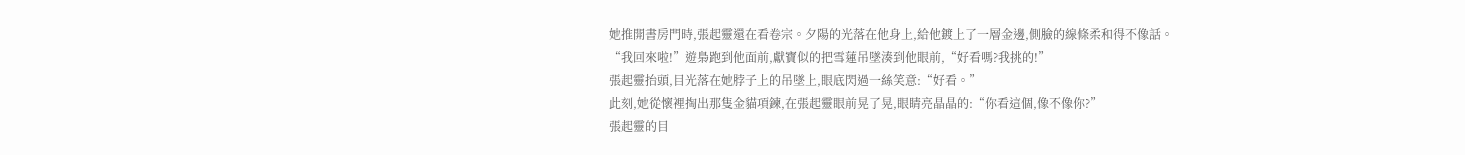她推開書房門時,張起靈還在看卷宗。夕陽的光落在他身上,給他鍍上了一層金邊,側臉的線條柔和得不像話。
“我回來啦!”遊梟跑到他面前,獻寶似的把雪蓮吊墜湊到他眼前,“好看嗎?我挑的!”
張起靈抬頭,目光落在她脖子上的吊墜上,眼底閃過一絲笑意:“好看。”
此刻,她從懷裡掏出那隻金貓項鍊,在張起靈眼前晃了晃,眼睛亮晶晶的:“你看這個,像不像你?”
張起靈的目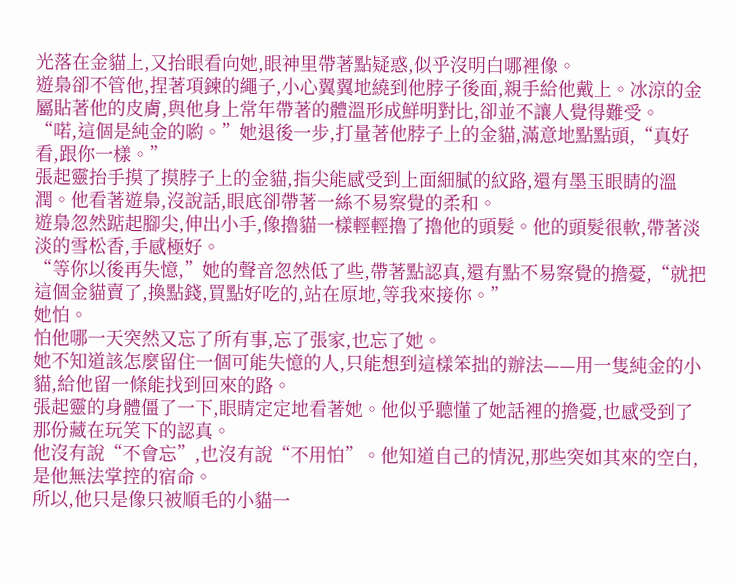光落在金貓上,又抬眼看向她,眼神里帶著點疑惑,似乎沒明白哪裡像。
遊梟卻不管他,捏著項鍊的繩子,小心翼翼地繞到他脖子後面,親手給他戴上。冰涼的金屬貼著他的皮膚,與他身上常年帶著的體溫形成鮮明對比,卻並不讓人覺得難受。
“喏,這個是純金的喲。”她退後一步,打量著他脖子上的金貓,滿意地點點頭,“真好看,跟你一樣。”
張起靈抬手摸了摸脖子上的金貓,指尖能感受到上面細膩的紋路,還有墨玉眼睛的溫潤。他看著遊梟,沒說話,眼底卻帶著一絲不易察覺的柔和。
遊梟忽然踮起腳尖,伸出小手,像擼貓一樣輕輕擼了擼他的頭髮。他的頭髮很軟,帶著淡淡的雪松香,手感極好。
“等你以後再失憶,”她的聲音忽然低了些,帶著點認真,還有點不易察覺的擔憂,“就把這個金貓賣了,換點錢,買點好吃的,站在原地,等我來接你。”
她怕。
怕他哪一天突然又忘了所有事,忘了張家,也忘了她。
她不知道該怎麼留住一個可能失憶的人,只能想到這樣笨拙的辦法——用一隻純金的小貓,給他留一條能找到回來的路。
張起靈的身體僵了一下,眼睛定定地看著她。他似乎聽懂了她話裡的擔憂,也感受到了那份藏在玩笑下的認真。
他沒有說“不會忘”,也沒有說“不用怕”。他知道自己的情況,那些突如其來的空白,是他無法掌控的宿命。
所以,他只是像只被順毛的小貓一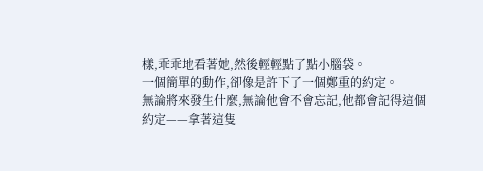樣,乖乖地看著她,然後輕輕點了點小腦袋。
一個簡單的動作,卻像是許下了一個鄭重的約定。
無論將來發生什麼,無論他會不會忘記,他都會記得這個約定——拿著這隻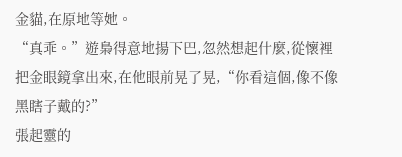金貓,在原地等她。
“真乖。”遊梟得意地揚下巴,忽然想起什麼,從懷裡把金眼鏡拿出來,在他眼前晃了晃,“你看這個,像不像黑瞎子戴的?”
張起靈的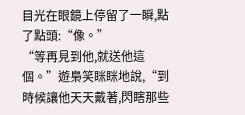目光在眼鏡上停留了一瞬,點了點頭:“像。”
“等再見到他,就送他這個。”遊梟笑眯眯地說,“到時候讓他天天戴著,閃瞎那些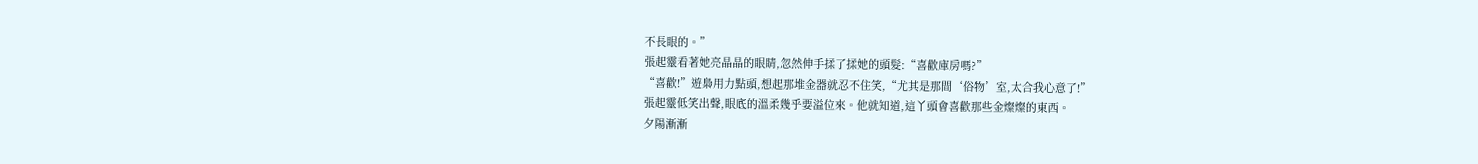不長眼的。”
張起靈看著她亮晶晶的眼睛,忽然伸手揉了揉她的頭髮:“喜歡庫房嗎?”
“喜歡!”遊梟用力點頭,想起那堆金器就忍不住笑,“尤其是那間‘俗物’室,太合我心意了!”
張起靈低笑出聲,眼底的溫柔幾乎要溢位來。他就知道,這丫頭會喜歡那些金燦燦的東西。
夕陽漸漸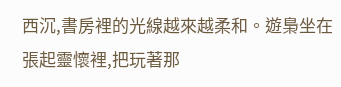西沉,書房裡的光線越來越柔和。遊梟坐在張起靈懷裡,把玩著那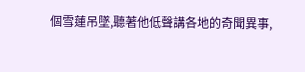個雪蓮吊墜,聽著他低聲講各地的奇聞異事,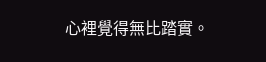心裡覺得無比踏實。